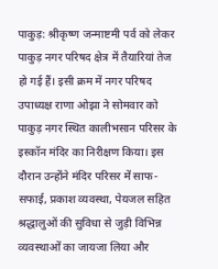पाकुड़: श्रीकृष्ण जन्माष्टमी पर्व को लेकर पाकुड़ नगर परिषद क्षेत्र में तैयारियां तेज हो गई हैं। इसी क्रम में नगर परिषद उपाध्यक्ष राणा ओझा ने सोमवार को पाकुड़ नगर स्थित कालीभसान परिसर के इस्कॉन मंदिर का निरीक्षण किया। इस दौरान उन्होंने मंदिर परिसर में साफ-सफाई, प्रकाश व्यवस्था, पेयजल सहित श्रद्धालुओं की सुविधा से जुड़ी विभिन्न व्यवस्थाओं का जायजा लिया और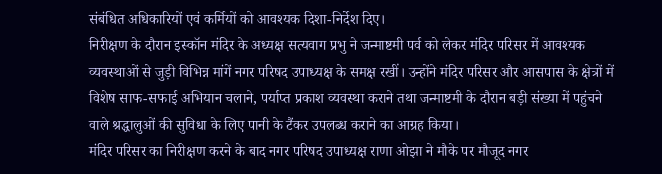संबंधित अधिकारियों एवं कर्मियों को आवश्यक दिशा-निर्देश दिए।
निरीक्षण के दौरान इस्कॉन मंदिर के अध्यक्ष सत्यवाग प्रभु ने जन्माष्टमी पर्व को लेकर मंदिर परिसर में आवश्यक व्यवस्थाओं से जुड़ी विभिन्न मांगें नगर परिषद उपाध्यक्ष के समक्ष रखीं। उन्होंने मंदिर परिसर और आसपास के क्षेत्रों में विशेष साफ-सफाई अभियान चलाने, पर्याप्त प्रकाश व्यवस्था कराने तथा जन्माष्टमी के दौरान बड़ी संख्या में पहुंचने वाले श्रद्धालुओं की सुविधा के लिए पानी के टैंकर उपलब्ध कराने का आग्रह किया।
मंदिर परिसर का निरीक्षण करने के बाद नगर परिषद उपाध्यक्ष राणा ओझा ने मौके पर मौजूद नगर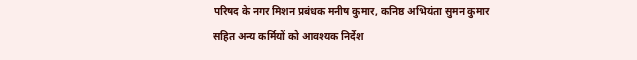परिषद के नगर मिशन प्रबंधक मनीष कुमार, कनिष्ठ अभियंता सुमन कुमार सहित अन्य कर्मियों को आवश्यक निर्देश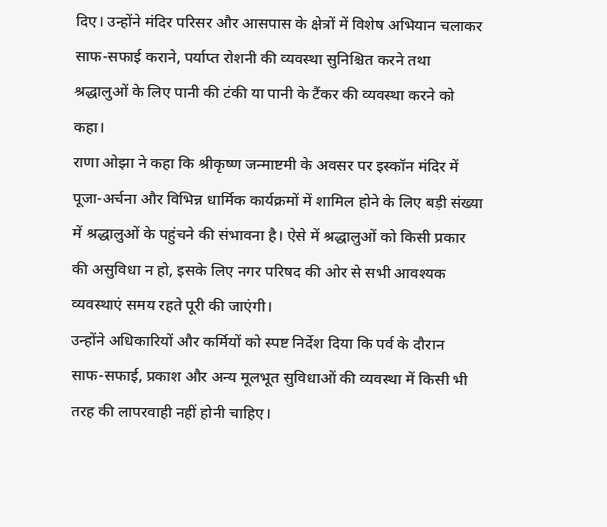दिए। उन्होंने मंदिर परिसर और आसपास के क्षेत्रों में विशेष अभियान चलाकर साफ-सफाई कराने, पर्याप्त रोशनी की व्यवस्था सुनिश्चित करने तथा श्रद्धालुओं के लिए पानी की टंकी या पानी के टैंकर की व्यवस्था करने को कहा।
राणा ओझा ने कहा कि श्रीकृष्ण जन्माष्टमी के अवसर पर इस्कॉन मंदिर में पूजा-अर्चना और विभिन्न धार्मिक कार्यक्रमों में शामिल होने के लिए बड़ी संख्या में श्रद्धालुओं के पहुंचने की संभावना है। ऐसे में श्रद्धालुओं को किसी प्रकार की असुविधा न हो, इसके लिए नगर परिषद की ओर से सभी आवश्यक व्यवस्थाएं समय रहते पूरी की जाएंगी।
उन्होंने अधिकारियों और कर्मियों को स्पष्ट निर्देश दिया कि पर्व के दौरान साफ-सफाई, प्रकाश और अन्य मूलभूत सुविधाओं की व्यवस्था में किसी भी तरह की लापरवाही नहीं होनी चाहिए।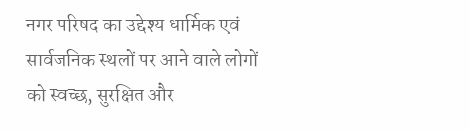नगर परिषद का उद्देश्य धार्मिक एवं सार्वजनिक स्थलों पर आने वाले लोगों को स्वच्छ, सुरक्षित और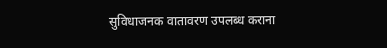सुविधाजनक वातावरण उपलब्ध कराना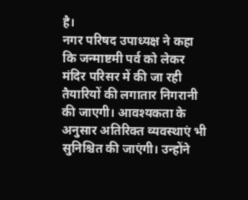है।
नगर परिषद उपाध्यक्ष ने कहा कि जन्माष्टमी पर्व को लेकर मंदिर परिसर में की जा रही तैयारियों की लगातार निगरानी की जाएगी। आवश्यकता के अनुसार अतिरिक्त व्यवस्थाएं भी सुनिश्चित की जाएंगी। उन्होंने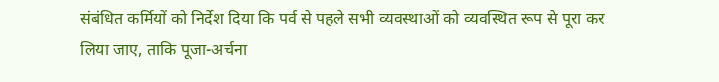संबंधित कर्मियों को निर्देश दिया कि पर्व से पहले सभी व्यवस्थाओं को व्यवस्थित रूप से पूरा कर लिया जाए, ताकि पूजा-अर्चना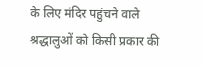के लिए मंदिर पहुंचने वाले श्रद्धालुओं को किसी प्रकार की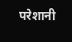परेशानी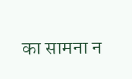का सामना न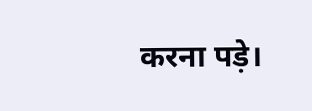करना पड़े।